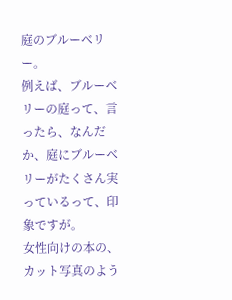庭のブルーベリー。
例えば、ブルーベリーの庭って、言ったら、なんだか、庭にブルーベリーがたくさん実っているって、印象ですが。
女性向けの本の、カット写真のよう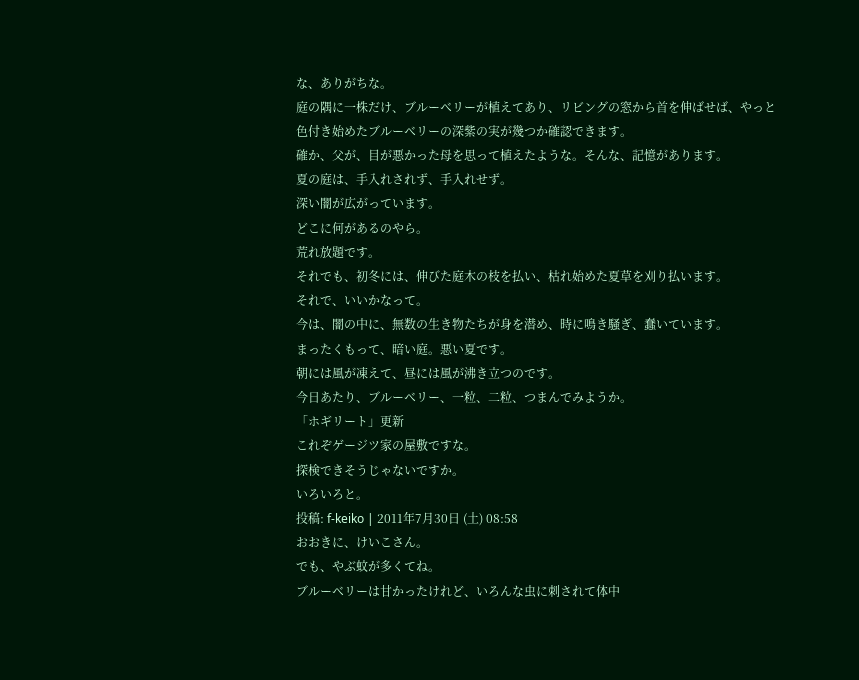な、ありがちな。
庭の隅に一株だけ、ブルーベリーが植えてあり、リビングの窓から首を伸ばせば、やっと色付き始めたブルーベリーの深紫の実が幾つか確認できます。
確か、父が、目が悪かった母を思って植えたような。そんな、記憶があります。
夏の庭は、手入れされず、手入れせず。
深い闇が広がっています。
どこに何があるのやら。
荒れ放題です。
それでも、初冬には、伸びた庭木の枝を払い、枯れ始めた夏草を刈り払います。
それで、いいかなって。
今は、闇の中に、無数の生き物たちが身を潜め、時に鳴き騒ぎ、蠢いています。
まったくもって、暗い庭。悪い夏です。
朝には風が凍えて、昼には風が沸き立つのです。
今日あたり、ブルーベリー、一粒、二粒、つまんでみようか。
「ホギリート」更新
これぞゲージツ家の屋敷ですな。
探検できそうじゃないですか。
いろいろと。
投稿: f-keiko | 2011年7月30日 (土) 08:58
おおきに、けいこさん。
でも、やぶ蚊が多くてね。
ブルーベリーは甘かったけれど、いろんな虫に刺されて体中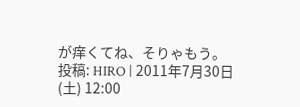が痒くてね、そりゃもう。
投稿: HIRO | 2011年7月30日 (土) 12:00